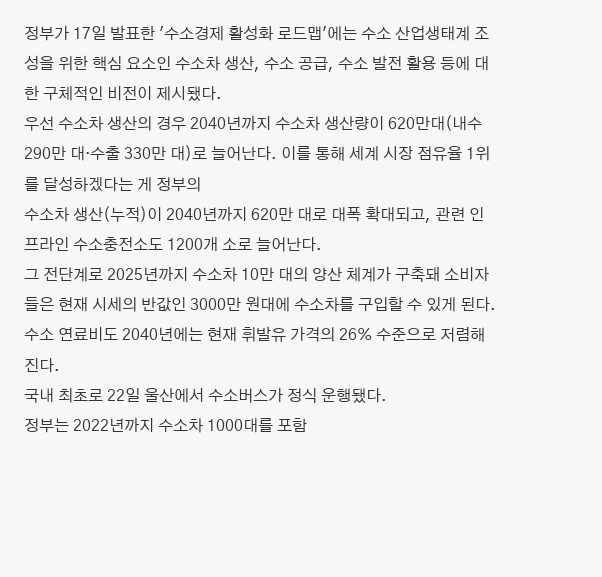정부가 17일 발표한 '수소경제 활성화 로드맵'에는 수소 산업생태계 조성을 위한 핵심 요소인 수소차 생산, 수소 공급, 수소 발전 활용 등에 대한 구체적인 비전이 제시됐다.
우선 수소차 생산의 경우 2040년까지 수소차 생산량이 620만대(내수 290만 대·수출 330만 대)로 늘어난다. 이를 통해 세계 시장 점유율 1위를 달성하겠다는 게 정부의
수소차 생산(누적)이 2040년까지 620만 대로 대폭 확대되고, 관련 인프라인 수소충전소도 1200개 소로 늘어난다.
그 전단계로 2025년까지 수소차 10만 대의 양산 체계가 구축돼 소비자들은 현재 시세의 반값인 3000만 원대에 수소차를 구입할 수 있게 된다. 수소 연료비도 2040년에는 현재 휘발유 가격의 26% 수준으로 저렴해진다.
국내 최초로 22일 울산에서 수소버스가 정식 운행됐다.
정부는 2022년까지 수소차 1000대를 포함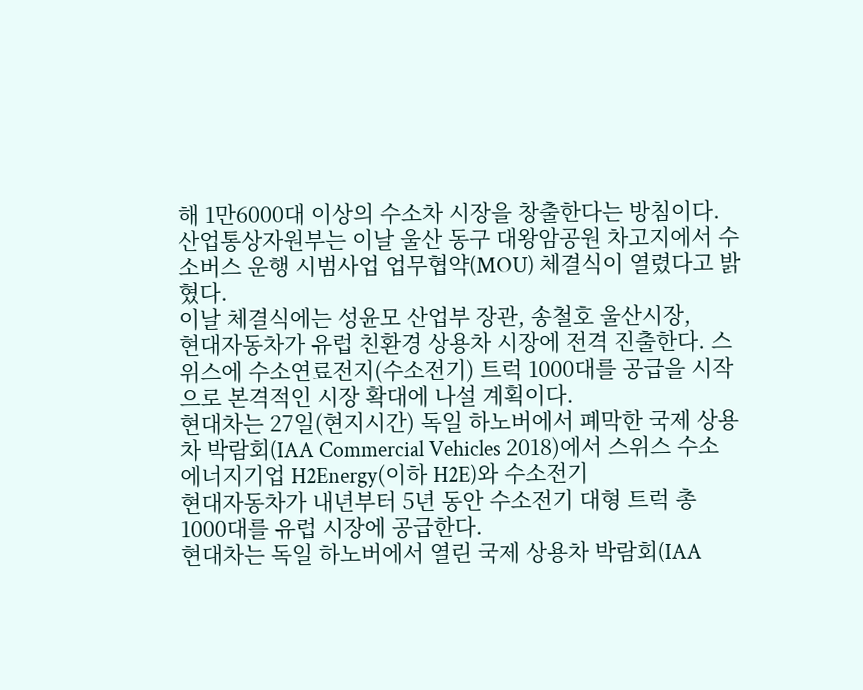해 1만6000대 이상의 수소차 시장을 창출한다는 방침이다.
산업통상자원부는 이날 울산 동구 대왕암공원 차고지에서 수소버스 운행 시범사업 업무협약(MOU) 체결식이 열렸다고 밝혔다.
이날 체결식에는 성윤모 산업부 장관, 송철호 울산시장,
현대자동차가 유럽 친환경 상용차 시장에 전격 진출한다. 스위스에 수소연료전지(수소전기) 트럭 1000대를 공급을 시작으로 본격적인 시장 확대에 나설 계획이다.
현대차는 27일(현지시간) 독일 하노버에서 폐막한 국제 상용차 박람회(IAA Commercial Vehicles 2018)에서 스위스 수소 에너지기업 H2Energy(이하 H2E)와 수소전기
현대자동차가 내년부터 5년 동안 수소전기 대형 트럭 총 1000대를 유럽 시장에 공급한다.
현대차는 독일 하노버에서 열린 국제 상용차 박람회(IAA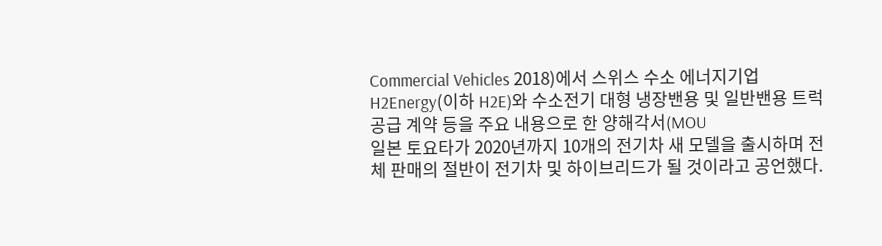Commercial Vehicles 2018)에서 스위스 수소 에너지기업 H2Energy(이하 H2E)와 수소전기 대형 냉장밴용 및 일반밴용 트럭 공급 계약 등을 주요 내용으로 한 양해각서(MOU
일본 토요타가 2020년까지 10개의 전기차 새 모델을 출시하며 전체 판매의 절반이 전기차 및 하이브리드가 될 것이라고 공언했다.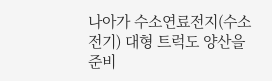나아가 수소연료전지(수소전기) 대형 트럭도 양산을 준비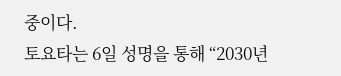중이다.
토요타는 6일 성명을 통해 “2030년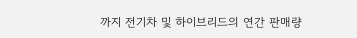까지 전기차 및 하이브리드의 연간 판매량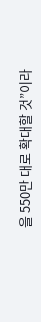을 550만 대로 확대할 것”이라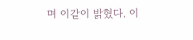며 이같이 밝혔다. 이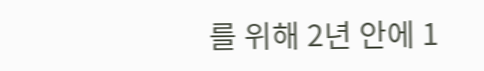를 위해 2년 안에 1